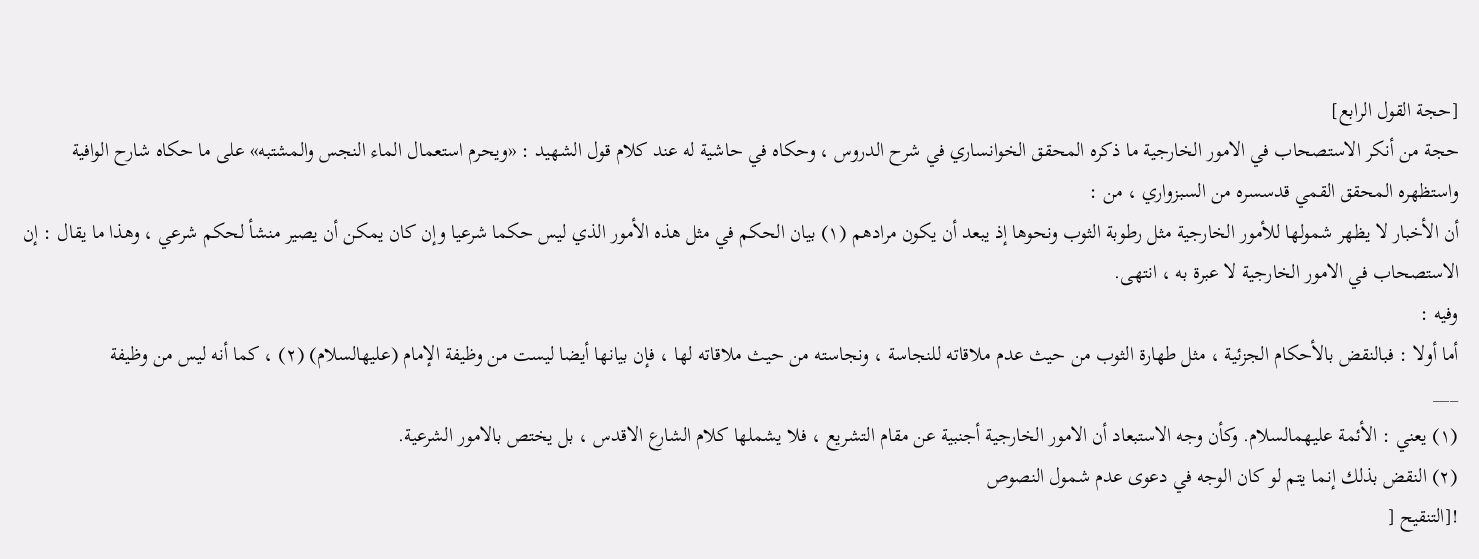[حجة القول الرابع]
حجة من أنكر الاستصحاب في الامور الخارجية ما ذكره المحقق الخوانساري في شرح الدروس ، وحكاه في حاشية له عند كلام قول الشهيد : «ويحرم استعمال الماء النجس والمشتبه» على ما حكاه شارح الوافية واستظهره المحقق القمي قدسسره من السبزواري ، من :
أن الأخبار لا يظهر شمولها للأمور الخارجية مثل رطوبة الثوب ونحوها إذ يبعد أن يكون مرادهم (١) بيان الحكم في مثل هذه الأمور الذي ليس حكما شرعيا وإن كان يمكن أن يصير منشأ لحكم شرعي ، وهذا ما يقال : إن الاستصحاب في الامور الخارجية لا عبرة به ، انتهى.
وفيه :
أما أولا : فبالنقض بالأحكام الجزئية ، مثل طهارة الثوب من حيث عدم ملاقاته للنجاسة ، ونجاسته من حيث ملاقاته لها ، فإن بيانها أيضا ليست من وظيفة الإمام (عليهالسلام) (٢) ، كما أنه ليس من وظيفة
___
(١) يعني : الأئمة عليهمالسلام. وكأن وجه الاستبعاد أن الامور الخارجية أجنبية عن مقام التشريع ، فلا يشملها كلام الشارع الاقدس ، بل يختص بالامور الشرعية.
(٢) النقض بذلك إنما يتم لو كان الوجه في دعوى عدم شمول النصوص
![التنقيح [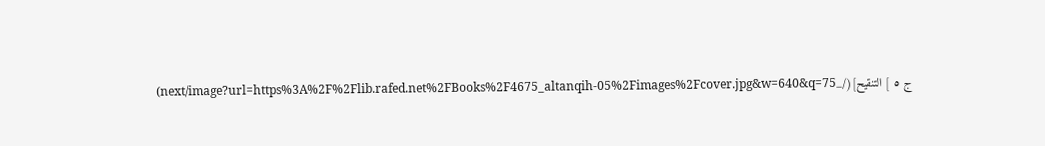ج ٥ ] التنقيح](/_next/image?url=https%3A%2F%2Flib.rafed.net%2FBooks%2F4675_altanqih-05%2Fimages%2Fcover.jpg&w=640&q=75)